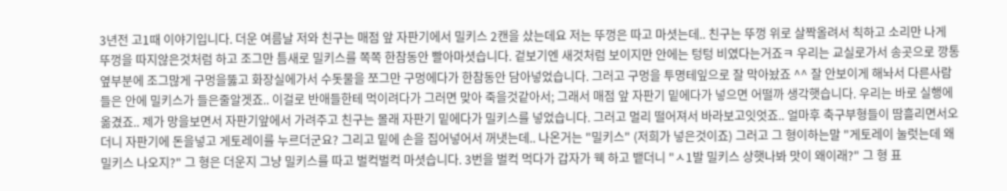3년전 고1때 이야기입니다. 더운 여름날 저와 친구는 매점 앞 자판기에서 밀키스 2캔을 샀는데요 저는 뚜껑은 따고 마셧는데.. 친구는 뚜껑 위로 살짝올려서 칙하고 소리만 나게 뚜껑을 따지않은것처럼 하고 조그만 틈새로 밀키스를 쪽쪽 한참동안 빨아마셧습니다. 겉보기엔 새것처럼 보이지만 안에는 텅텅 비였다는거죠ㅋ 우리는 교실로가서 송곳으로 깡통 옆부분에 조그많게 구멍을뚫고 화장실에가서 수돗물을 쪼그만 구멍에다가 한참동안 담아넣었습니다. 그러고 구멍을 투명테잎으로 잘 막아놨죠 ^^ 잘 안보이게 해놔서 다른사람들은 안에 밀키스가 들은줄알겟죠.. 이걸로 반애들한테 먹이려다가 그러면 맞아 죽을것같아서; 그래서 매점 앞 자판기 밑에다가 넣으면 어떨까 생각햇습니다. 우리는 바로 실행에 옮겼죠.. 제가 망을보면서 자판기앞에서 가려주고 친구는 몰래 자판기 밑에다가 밀키스를 넣었습니다. 그러고 멀리 떨어져서 바라보고잇엇죠.. 얼마후 축구부형들이 땀흘리면서오더니 자판기에 돈을넣고 게토레이를 누르더군요? 그리고 밑에 손을 집어넣어서 꺼냇는데.. 나온거는 "밀키스" (저희가 넣은것이죠) 그러고 그 형이하는말 "게토레이 눌럿는데 왜 밀키스 나오지?" 그 형은 더운지 그냥 밀키스를 따고 벌컥벌컥 마셧습니다. 3번을 벌컥 먹다가 갑자가 웩 하고 뱉더니 "ㅅ1발 밀키스 상햇나봐 맛이 왜이래?" 그 형 표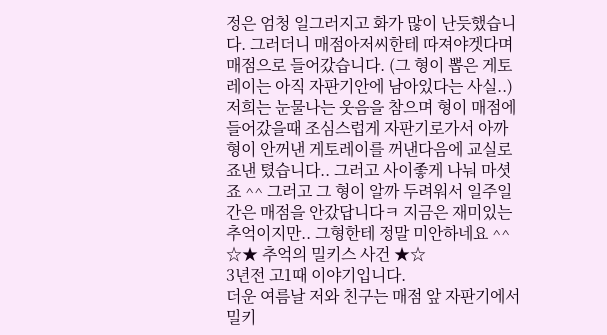정은 엄청 일그러지고 화가 많이 난듯했습니다. 그러더니 매점아저씨한테 따져야겟다며 매점으로 들어갔습니다. (그 형이 뽑은 게토레이는 아직 자판기안에 남아있다는 사실..) 저희는 눈물나는 웃음을 참으며 형이 매점에 들어갔을때 조심스럽게 자판기로가서 아까 형이 안꺼낸 게토레이를 꺼낸다음에 교실로 죠낸 텼습니다.. 그러고 사이좋게 나눠 마셧죠 ^^ 그러고 그 형이 알까 두려워서 일주일간은 매점을 안갔답니다ㅋ 지금은 재미있는 추억이지만.. 그형한테 정말 미안하네요 ^^
☆★ 추억의 밀키스 사건 ★☆
3년전 고1때 이야기입니다.
더운 여름날 저와 친구는 매점 앞 자판기에서 밀키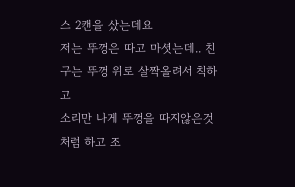스 2캔을 샀는데요
저는 뚜껑은 따고 마셧는데.. 친구는 뚜껑 위로 살짝올려서 칙하고
소리만 나게 뚜껑을 따지않은것처럼 하고 조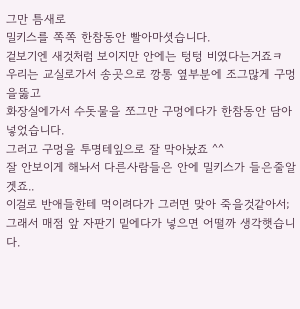그만 틈새로
밀키스를 쪽쪽 한참동안 빨아마셧습니다.
겉보기엔 새것처럼 보이지만 안에는 텅텅 비였다는거죠ㅋ
우리는 교실로가서 송곳으로 깡통 옆부분에 조그많게 구멍을뚫고
화장실에가서 수돗물을 쪼그만 구멍에다가 한참동안 담아넣었습니다.
그러고 구멍을 투명테잎으로 잘 막아놨죠 ^^
잘 안보이게 해놔서 다른사람들은 안에 밀키스가 들은줄알겟죠..
이걸로 반애들한테 먹이려다가 그러면 맞아 죽을것같아서;
그래서 매점 앞 자판기 밑에다가 넣으면 어떨까 생각햇습니다.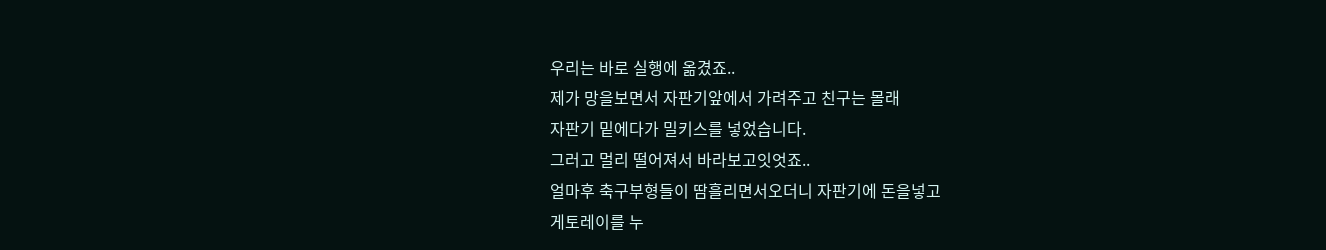우리는 바로 실행에 옮겼죠..
제가 망을보면서 자판기앞에서 가려주고 친구는 몰래
자판기 밑에다가 밀키스를 넣었습니다.
그러고 멀리 떨어져서 바라보고잇엇죠..
얼마후 축구부형들이 땀흘리면서오더니 자판기에 돈을넣고
게토레이를 누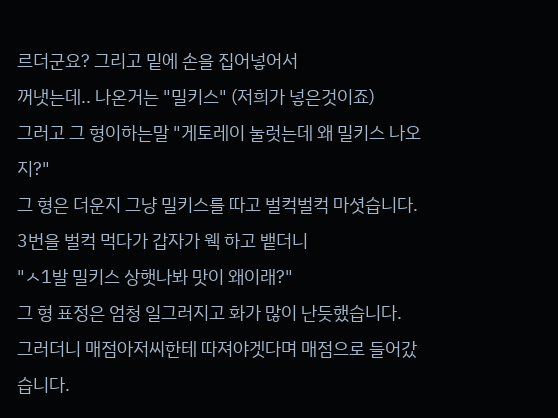르더군요? 그리고 밑에 손을 집어넣어서
꺼냇는데.. 나온거는 "밀키스" (저희가 넣은것이죠)
그러고 그 형이하는말 "게토레이 눌럿는데 왜 밀키스 나오지?"
그 형은 더운지 그냥 밀키스를 따고 벌컥벌컥 마셧습니다.
3번을 벌컥 먹다가 갑자가 웩 하고 뱉더니
"ㅅ1발 밀키스 상햇나봐 맛이 왜이래?"
그 형 표정은 엄청 일그러지고 화가 많이 난듯했습니다.
그러더니 매점아저씨한테 따져야겟다며 매점으로 들어갔습니다.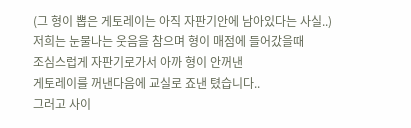(그 형이 뽑은 게토레이는 아직 자판기안에 남아있다는 사실..)
저희는 눈물나는 웃음을 참으며 형이 매점에 들어갔을때
조심스럽게 자판기로가서 아까 형이 안꺼낸
게토레이를 꺼낸다음에 교실로 죠낸 텼습니다..
그러고 사이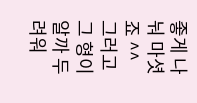좋게 나눠 마셧죠 ^^
그러고 그 형이 알까 두려워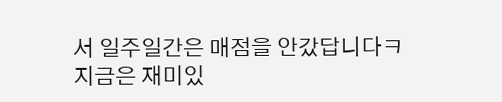서 일주일간은 매점을 안갔답니다ㅋ
지금은 재미있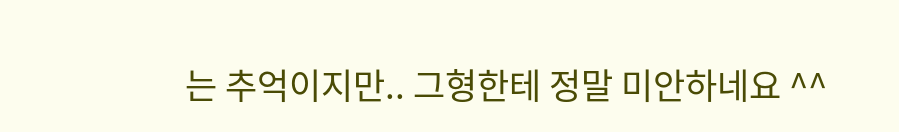는 추억이지만.. 그형한테 정말 미안하네요 ^^